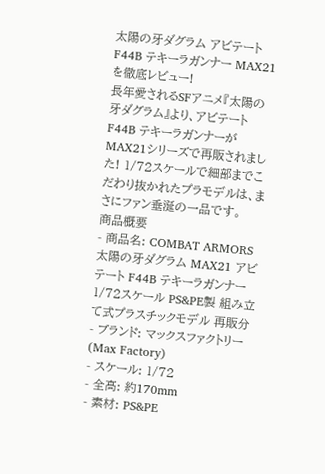太陽の牙ダグラム アビテートF44B テキーラガンナー MAX21 を徹底レビュー!
長年愛されるSFアニメ『太陽の牙ダグラム』より、アビテートF44B テキーラガンナーがMAX21シリーズで再販されました! 1/72スケールで細部までこだわり抜かれたプラモデルは、まさにファン垂涎の一品です。
商品概要
- 商品名: COMBAT ARMORS 太陽の牙ダグラム MAX21 アビテート F44B テキーラガンナー 1/72スケール PS&PE製 組み立て式プラスチックモデル 再販分
- ブランド: マックスファクトリー(Max Factory)
- スケール: 1/72
- 全高: 約170mm
- 素材: PS&PE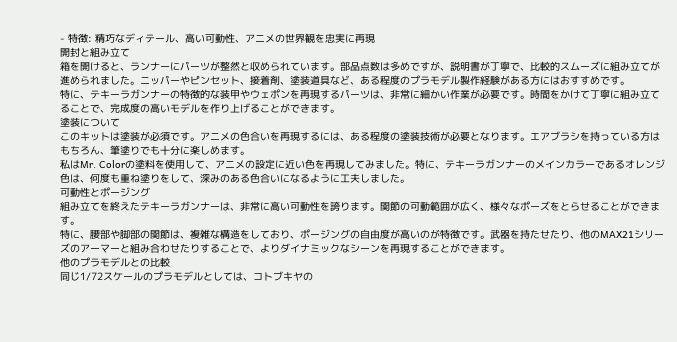- 特徴: 精巧なディテール、高い可動性、アニメの世界観を忠実に再現
開封と組み立て
箱を開けると、ランナーにパーツが整然と収められています。部品点数は多めですが、説明書が丁寧で、比較的スムーズに組み立てが進められました。ニッパーやピンセット、接着剤、塗装道具など、ある程度のプラモデル製作経験がある方にはおすすめです。
特に、テキーラガンナーの特徴的な装甲やウェポンを再現するパーツは、非常に細かい作業が必要です。時間をかけて丁寧に組み立てることで、完成度の高いモデルを作り上げることができます。
塗装について
このキットは塗装が必須です。アニメの色合いを再現するには、ある程度の塗装技術が必要となります。エアブラシを持っている方はもちろん、筆塗りでも十分に楽しめます。
私はMr. Colorの塗料を使用して、アニメの設定に近い色を再現してみました。特に、テキーラガンナーのメインカラーであるオレンジ色は、何度も重ね塗りをして、深みのある色合いになるように工夫しました。
可動性とポージング
組み立てを終えたテキーラガンナーは、非常に高い可動性を誇ります。関節の可動範囲が広く、様々なポーズをとらせることができます。
特に、腰部や脚部の関節は、複雑な構造をしており、ポージングの自由度が高いのが特徴です。武器を持たせたり、他のMAX21シリーズのアーマーと組み合わせたりすることで、よりダイナミックなシーンを再現することができます。
他のプラモデルとの比較
同じ1/72スケールのプラモデルとしては、コトブキヤの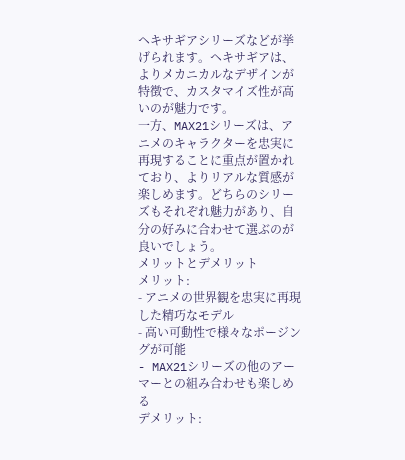ヘキサギアシリーズなどが挙げられます。ヘキサギアは、よりメカニカルなデザインが特徴で、カスタマイズ性が高いのが魅力です。
一方、MAX21シリーズは、アニメのキャラクターを忠実に再現することに重点が置かれており、よりリアルな質感が楽しめます。どちらのシリーズもそれぞれ魅力があり、自分の好みに合わせて選ぶのが良いでしょう。
メリットとデメリット
メリット:
- アニメの世界観を忠実に再現した精巧なモデル
- 高い可動性で様々なポージングが可能
- MAX21シリーズの他のアーマーとの組み合わせも楽しめる
デメリット: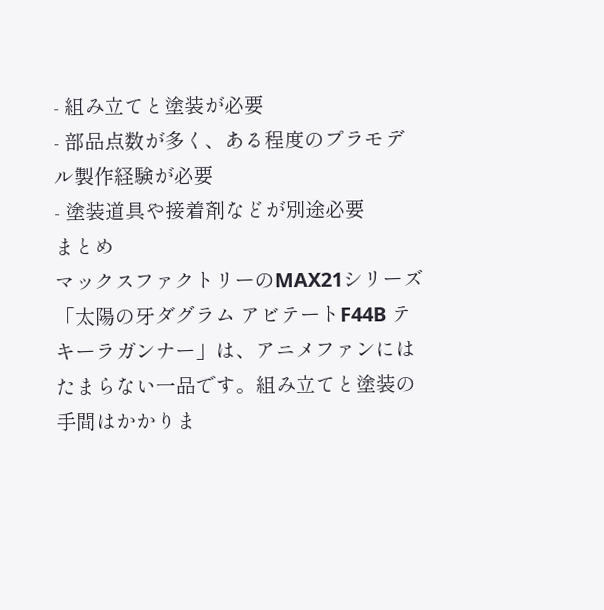- 組み立てと塗装が必要
- 部品点数が多く、ある程度のプラモデル製作経験が必要
- 塗装道具や接着剤などが別途必要
まとめ
マックスファクトリーのMAX21シリーズ「太陽の牙ダグラム アビテートF44B テキーラガンナー」は、アニメファンにはたまらない一品です。組み立てと塗装の手間はかかりま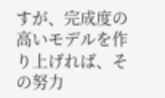すが、完成度の高いモデルを作り上げれば、その努力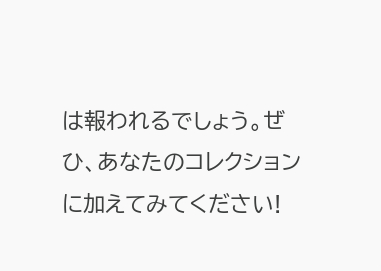は報われるでしょう。ぜひ、あなたのコレクションに加えてみてください!